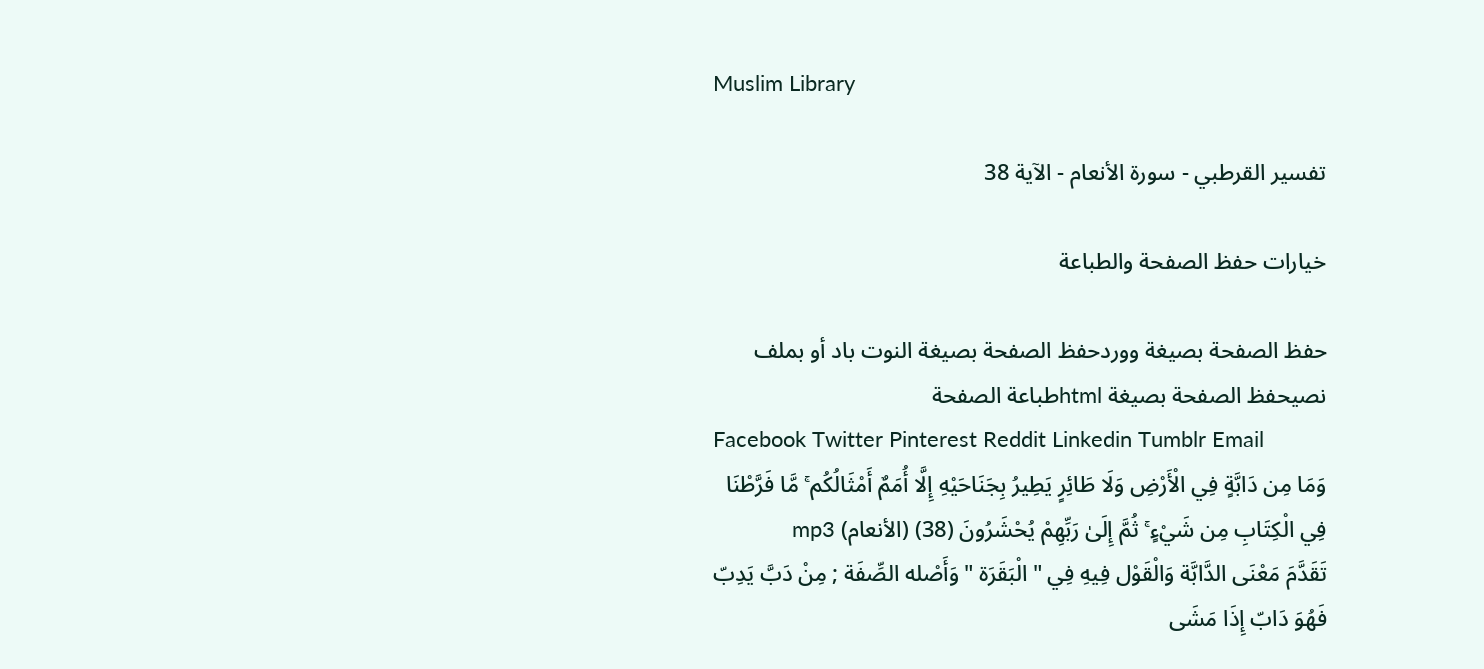Muslim Library

تفسير القرطبي - سورة الأنعام - الآية 38

خيارات حفظ الصفحة والطباعة

حفظ الصفحة بصيغة ووردحفظ الصفحة بصيغة النوت باد أو بملف نصيحفظ الصفحة بصيغة htmlطباعة الصفحة
Facebook Twitter Pinterest Reddit Linkedin Tumblr Email
وَمَا مِن دَابَّةٍ فِي الْأَرْضِ وَلَا طَائِرٍ يَطِيرُ بِجَنَاحَيْهِ إِلَّا أُمَمٌ أَمْثَالُكُم ۚ مَّا فَرَّطْنَا فِي الْكِتَابِ مِن شَيْءٍ ۚ ثُمَّ إِلَىٰ رَبِّهِمْ يُحْشَرُونَ (38) (الأنعام) mp3
تَقَدَّمَ مَعْنَى الدَّابَّة وَالْقَوْل فِيهِ فِي " الْبَقَرَة " وَأَصْله الصِّفَة ; مِنْ دَبَّ يَدِبّ فَهُوَ دَابّ إِذَا مَشَى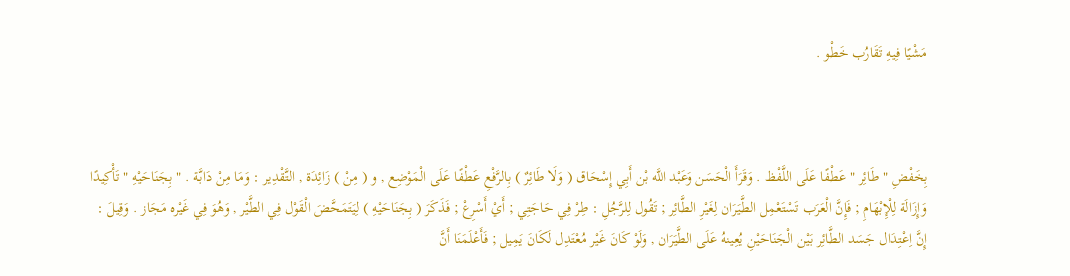مَشْيًا فِيهِ تَقَارُب خَطْو .



بِخَفْضِ " طَائِر " عَطْفًا عَلَى اللَّفْظ . وَقَرَأَ الْحَسَن وَعَبْد اللَّه بْن أَبِي إِسْحَاق ( وَلَا طَائِرٌ ) بِالرَّفْعِ عَطْفًا عَلَى الْمَوْضِع , و ( مِنْ ) زَائِدَة , التَّقْدِير : وَمَا مِنْ دَابَّة . " بِجَنَاحَيْهِ " تَأْكِيدًا وَإِزَالَة لِلْإِبْهَامِ ; فَإِنَّ الْعَرَب تَسْتَعْمِل الطَّيَرَان لِغَيْرِ الطَّائِر ; تَقُول لِلرَّجُلِ : طِرْ فِي حَاجَتِي ; أَيْ أَسْرِعْ ; فَذَكَرَ ( بِجَنَاحَيْهِ ) لِيَتَمَحَّضَ الْقَوْل فِي الطَّيْر , وَهُوَ فِي غَيْره مَجَاز . وَقِيلَ : إِنَّ اِعْتِدَال جَسَد الطَّائِر بَيْن الْجَنَاحَيْنِ يُعِينهُ عَلَى الطَّيَرَان , وَلَوْ كَانَ غَيْر مُعْتَدِل لَكَانَ يَمِيل ; فَأَعْلَمَنَا أَنَّ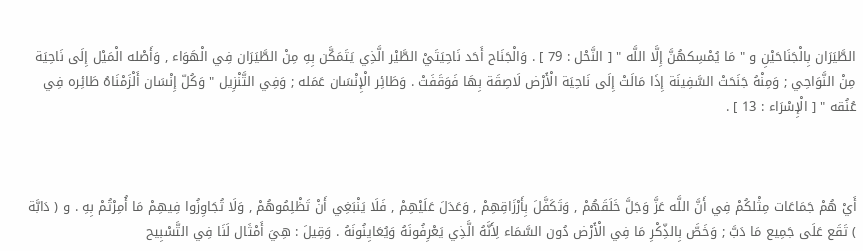الطَّيَرَان بِالْجَنَاحَيْنِ و " مَا يُمْسِكهُنَّ إِلَّا اللَّه " [ النَّحْل : 79 ] . وَالْجَنَاح أَحَد نَاحِيَتَيْ الطَّيْر الَّذِي يَتَمَكَّن بِهِ مِنْ الطَّيَرَان فِي الْهَوَاء , وَأَصْله الْمَيْل إِلَى نَاحِيَة مِنْ النَّوَاحِي ; وَمِنْهُ جَنَحَتْ السَّفِينَة إِذَا مَالَتْ إِلَى نَاحِيَة الْأَرْض لَاصِقَة بِهَا فَوَقَفَتْ . وَطَائِر الْإِنْسَان عَمَله ; وَفِي التَّنْزِيل " وَكُلّ إِنْسَان أَلْزَمْنَاهُ طَائِره فِي عُنُقه " [ الْإِسْرَاء : 13 ] .



أَيْ هُمْ جَمَاعَات مِثْلكُمْ فِي أَنَّ اللَّه عَزَّ وَجَلَّ خَلَقَهُمْ , وَتَكَفَّلَ بِأَرْزَاقِهِمْ , وَعَدَلَ عَلَيْهِمْ , فَلَا يَنْبَغِي أَنْ تَظْلِمُوهُمْ , وَلَا تُجَاوِزُوا فِيهِمْ مَا أُمِرْتُمْ بِهِ . و ( دَابَّة ) تَقَع عَلَى جَمِيع مَا دَبَّ ; وَخَصَّ بِالذِّكْرِ مَا فِي الْأَرْض دُون السَّمَاء لِأَنَّهُ الَّذِي يَعْرِفُونَهُ وَيُعَايِنُونَهُ . وَقِيلَ : هِيَ أَمْثَال لَنَا فِي التَّسْبِيح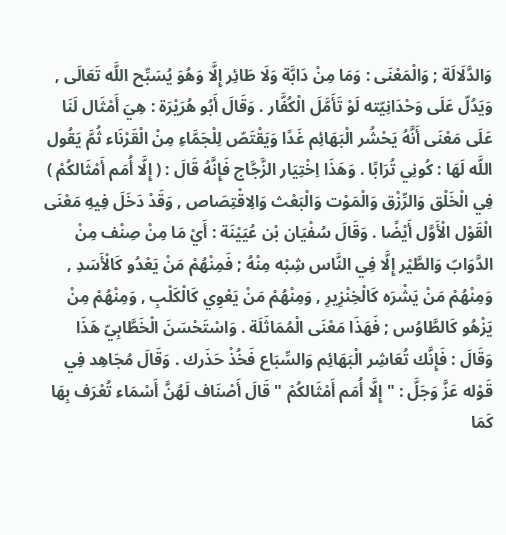وَالدَّلَالَة ; وَالْمَعْنَى : وَمَا مِنْ دَابَّة وَلَا طَائِر إِلَّا وَهُوَ يُسَبِّح اللَّه تَعَالَى , وَيَدُلّ عَلَى وَحْدَانِيّته لَوْ تَأَمَّلَ الْكُفَّار . وَقَالَ أَبُو هُرَيْرَة : هِيَ أَمْثَال لَنَا عَلَى مَعْنَى أَنَّهُ يَحْشُر الْبَهَائِم غَدًا وَيَقْتَصّ لِلْجَمَّاءِ مِنْ الْقَرْنَاء ثُمَّ يَقُول اللَّه لَهَا : كُونِي تُرَابًا . وَهَذَا اِخْتِيَار الزَّجَّاج فَإِنَّهُ قَالَ : ( إِلَّا أُمَم أَمْثَالكُمْ ) فِي الْخَلْق وَالرِّزْق وَالْمَوْت وَالْبَعْث وَالِاقْتِصَاص , وَقَدْ دَخَلَ فِيهِ مَعْنَى الْقَوْل الْأَوَّل أَيْضًا . وَقَالَ سُفْيَان بْن عُيَيْنَة : أَيْ مَا مِنْ صِنْف مِنْ الدَّوَابّ وَالطَّيْر إِلَّا فِي النَّاس شِبْه مِنْهُ ; فَمِنْهُمْ مَنْ يَعْدُو كَالْأَسَدِ , وَمِنْهُمْ مَنْ يَشْرَه كَالْخِنْزِيرِ , وَمِنْهُمْ مَنْ يَعْوِي كَالْكَلْبِ , وَمِنْهُمْ مِنْ يَزْهُو كَالطَّاوُس ; فَهَذَا مَعْنَى الْمُمَاثَلَة . وَاسْتَحْسَنَ الْخَطَّابِيّ هَذَا وَقَالَ : فَإِنَّك تُعَاشِر الْبَهَائِم وَالسِّبَاع فَخُذْ حَذَرك . وَقَالَ مُجَاهِد فِي قَوْله عَزَّ وَجَلَّ : " إِلَّا أُمَم أَمْثَالكُمْ " قَالَ أَصْنَاف لَهُنَّ أَسْمَاء تُعْرَف بِهَا كَمَا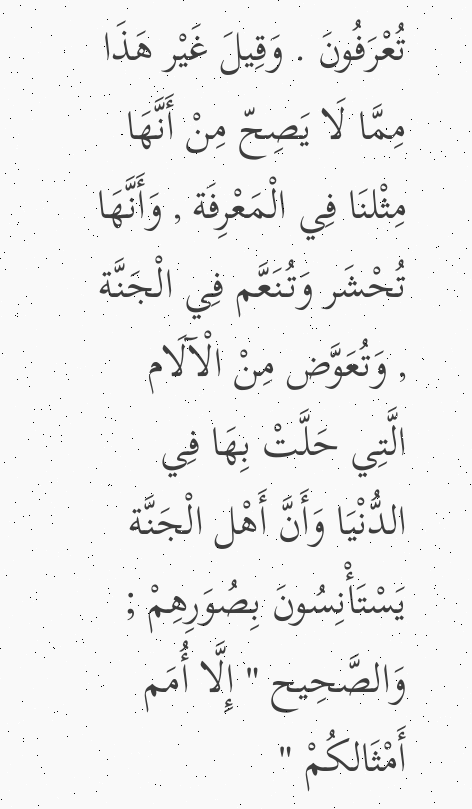تُعْرَفُونَ . وَقِيلَ غَيْر هَذَا مِمَّا لَا يَصِحّ مِنْ أَنَّهَا مِثْلنَا فِي الْمَعْرِفَة , وَأَنَّهَا تُحْشَر وَتُنَعَّم فِي الْجَنَّة , وَتُعَوَّض مِنْ الْآلَام الَّتِي حَلَّتْ بِهَا فِي الدُّنْيَا وَأَنَّ أَهْل الْجَنَّة يَسْتَأْنِسُونَ بِصُوَرِهِمْ ; وَالصَّحِيح " إِلَّا أُمَم أَمْثَالكُمْ "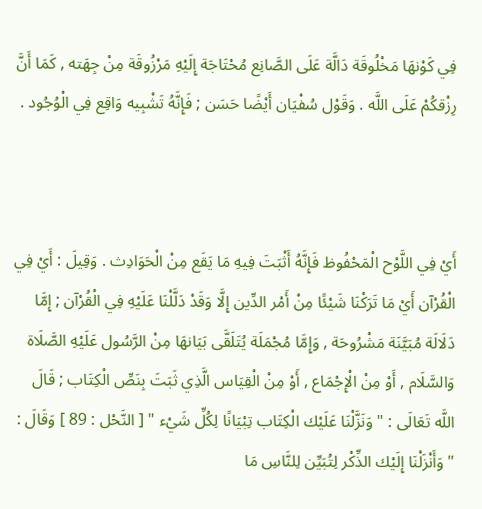فِي كَوْنهَا مَخْلُوقَة دَالَّة عَلَى الصَّانِع مُحْتَاجَة إِلَيْهِ مَرْزُوقَة مِنْ جِهَته , كَمَا أَنَّ رِزْقكُمْ عَلَى اللَّه . وَقَوْل سُفْيَان أَيْضًا حَسَن ; فَإِنَّهُ تَشْبِيه وَاقِع فِي الْوُجُود .



أَيْ فِي اللَّوْح الْمَحْفُوظ فَإِنَّهُ أَثْبَتَ فِيهِ مَا يَقَع مِنْ الْحَوَادِث . وَقِيلَ : أَيْ فِي الْقُرْآن أَيْ مَا تَرَكْنَا شَيْئًا مِنْ أَمْر الدِّين إِلَّا وَقَدْ دَلَّلْنَا عَلَيْهِ فِي الْقُرْآن ; إِمَّا دَلَالَة مُبَيَّنَة مَشْرُوحَة , وَإِمَّا مُجْمَلَة يُتَلَقَّى بَيَانهَا مِنْ الرَّسُول عَلَيْهِ الصَّلَاة وَالسَّلَام , أَوْ مِنْ الْإِجْمَاع , أَوْ مِنْ الْقِيَاس الَّذِي ثَبَتَ بِنَصِّ الْكِتَاب ; قَالَ اللَّه تَعَالَى : " وَنَزَّلْنَا عَلَيْك الْكِتَاب تِبْيَانًا لِكُلِّ شَيْء " [ النَّحْل : 89 ] وَقَالَ : " وَأَنْزَلْنَا إِلَيْك الذِّكْر لِتُبَيِّن لِلنَّاسِ مَا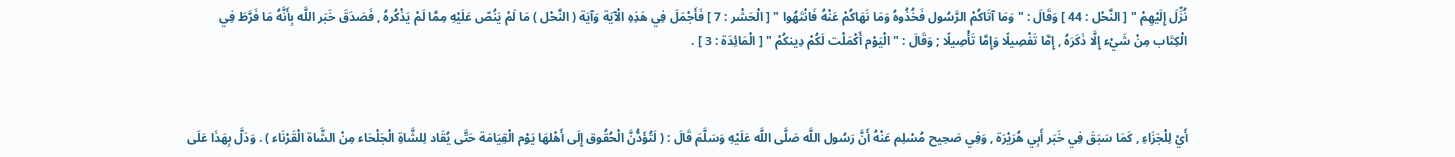نُزِّلَ إِلَيْهِمْ " [ النَّحْل : 44 ] وَقَالَ : " وَمَا آتَاكُمْ الرَّسُول فَخُذُوهُ وَمَا نَهَاكُمْ عَنْهُ فَانْتَهُوا " [ الْحَشْر : 7 ] فَأَجْمَلَ فِي هَذِهِ الْآيَة وَآيَة ( النَّحْل ) مَا لَمْ يَنُصّ عَلَيْهِ مِمَّا لَمْ يَذْكُرهُ , فَصَدَقَ خَبَر اللَّه بِأَنَّهُ مَا فَرَّطَ فِي الْكِتَاب مِنْ شَيْء إِلَّا ذَكَرَهُ , إِمَّا تَفْصِيلًا وَإِمَّا تَأْصِيلًا ; وَقَالَ : " الْيَوْم أَكْمَلْت لَكُمْ دِينكُمْ " [ الْمَائِدَة : 3 ] .



أَيْ لِلْجَزَاءِ , كَمَا سَبَقَ فِي خَبَر أَبِي هُرَيْرَة , وَفِي صَحِيح مُسْلِم عَنْهُ أَنَّ رَسُول اللَّه صَلَّى اللَّه عَلَيْهِ وَسَلَّمَ قَالَ : ( لَتُؤَدُّنَّ الْحُقُوق إِلَى أَهْلهَا يَوْم الْقِيَامَة حَتَّى يُقَاد لِلشَّاةِ الْجَلْحَاء مِنْ الشَّاة الْقَرْنَاء ) . وَدَلَّ بِهَذَا عَلَى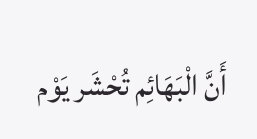أَنَّ الْبَهَائِم تُحْشَر يَوْم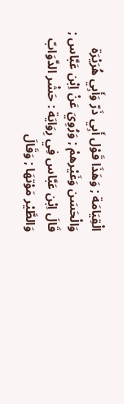الْقِيَامَة ; وَهَذَا قَوْل أَبِي ذَرّ وَأَبِي هُرَيْرَة وَالْحَسَن وَغَيْرهمْ ; وَرُوِيَ عَنْ اِبْن عَبَّاس ; قَالَ اِبْن عَبَّاس فِي رِوَايَة : حَشْر الدَّوَابّ وَالطَّيْر مَوْتهَا ; وَقَالَ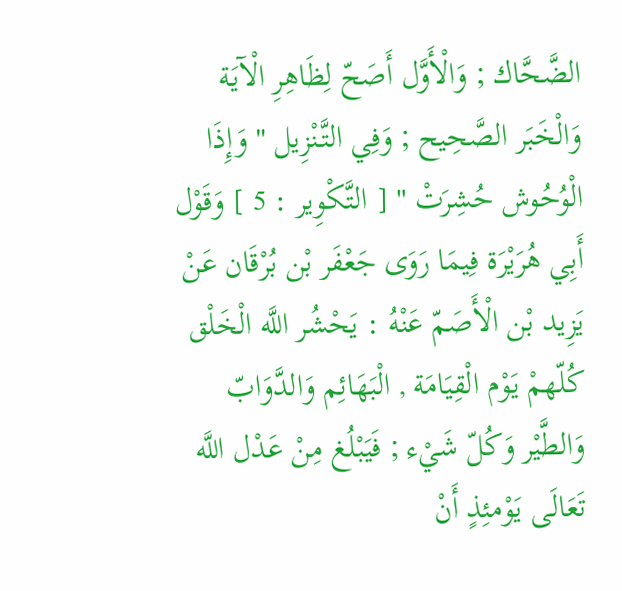الضَّحَّاك ; وَالْأَوَّل أَصَحّ لِظَاهِرِ الْآيَة وَالْخَبَر الصَّحِيح ; وَفِي التَّنْزِيل " وَإِذَا الْوُحُوش حُشِرَتْ " [ التَّكْوِير : 5 ] وَقَوْل أَبِي هُرَيْرَة فِيمَا رَوَى جَعْفَر بْن بُرْقَان عَنْ يَزِيد بْن الْأَصَمّ عَنْهُ : يَحْشُر اللَّه الْخَلْق كُلّهمْ يَوْم الْقِيَامَة , الْبَهَائِم وَالدَّوَابّ وَالطَّيْر وَكُلّ شَيْء ; فَيَبْلُغ مِنْ عَدْل اللَّه تَعَالَى يَوْمئِذٍ أَنْ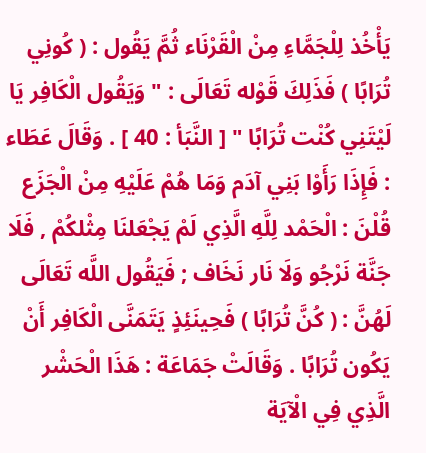يَأْخُذ لِلْجَمَّاءِ مِنْ الْقَرْنَاء ثُمَّ يَقُول : ( كُونِي تُرَابًا ) فَذَلِكَ قَوْله تَعَالَى : " وَيَقُول الْكَافِر يَا لَيْتَنِي كُنْت تُرَابًا " [ النَّبَأ : 40 ] . وَقَالَ عَطَاء : فَإِذَا رَأَوْا بَنِي آدَم وَمَا هُمْ عَلَيْهِ مِنْ الْجَزَع قُلْنَ : الْحَمْد لِلَّهِ الَّذِي لَمْ يَجْعَلنَا مِثْلكُمْ , فَلَا جَنَّة نَرْجُو وَلَا نَار نَخَاف ; فَيَقُول اللَّه تَعَالَى لَهُنَّ : ( كُنَّ تُرَابًا ) فَحِينَئِذٍ يَتَمَنَّى الْكَافِر أَنْ يَكُون تُرَابًا . وَقَالَتْ جَمَاعَة : هَذَا الْحَشْر الَّذِي فِي الْآيَة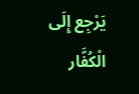يَرْجِع إِلَى الْكُفَّار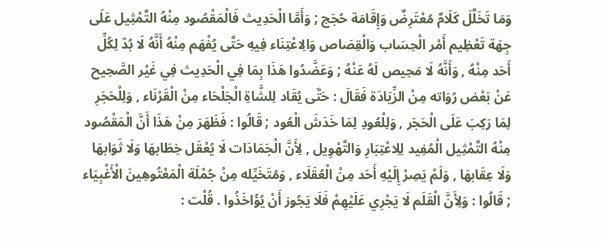وَمَا تَخَلَّلَ كَلَامٌ مُعْتَرِضٌ وَإِقَامَة حُجَج ; وَأَمَّا الْحَدِيث فَالْمَقْصُود مِنْهُ التَّمْثِيل عَلَى جِهَة تَعْظِيم أَمْر الْحِسَاب وَالْقِصَاص وَالِاعْتِنَاء فِيهِ حَتَّى يُفْهَم مِنْهُ أَنَّهُ لَا بُدّ لِكُلِّ أَحَد مِنْهُ , وَأَنَّهُ لَا مَحِيص لَهُ عَنْهُ ; وَعَضَّدُوا هَذَا بِمَا فِي الْحَدِيث فِي غَيْر الصَّحِيح عَنْ بَعْض رُوَاته مِنْ الزِّيَادَة فَقَالَ : حَتَّى يُقَاد لِلشَّاةِ الْجَلْحَاء مِنْ الْقَرْنَاء , وَلِلْحَجَرِ لِمَا رَكِبَ عَلَى الْحَجَر , وَلِلْعُودِ لِمَا خَدَشَ الْعُود ; قَالُوا : فَظَهَرَ مِنْ هَذَا أَنَّ الْمَقْصُود مِنْهُ التَّمْثِيل الْمُفِيد لِلِاعْتِبَارِ وَالتَّهْوِيل , لِأَنَّ الْجَمَادَات لَا يُعْقَل خِطَابهَا وَلَا ثَوَابهَا وَلَا عِقَابهَا , وَلَمْ يَصِرْ إِلَيْهِ أَحَد مِنْ الْعُقَلَاء , وَمُتَخَيِّله مِنْ جُمْلَة الْمَعْتُوهِينَ الْأَغْبِيَاء ; قَالُوا : وَلِأَنَّ الْقَلَم لَا يَجْرِي عَلَيْهِمْ فَلَا يَجُوز أَنْ يُؤَاخَذُوا . قُلْت :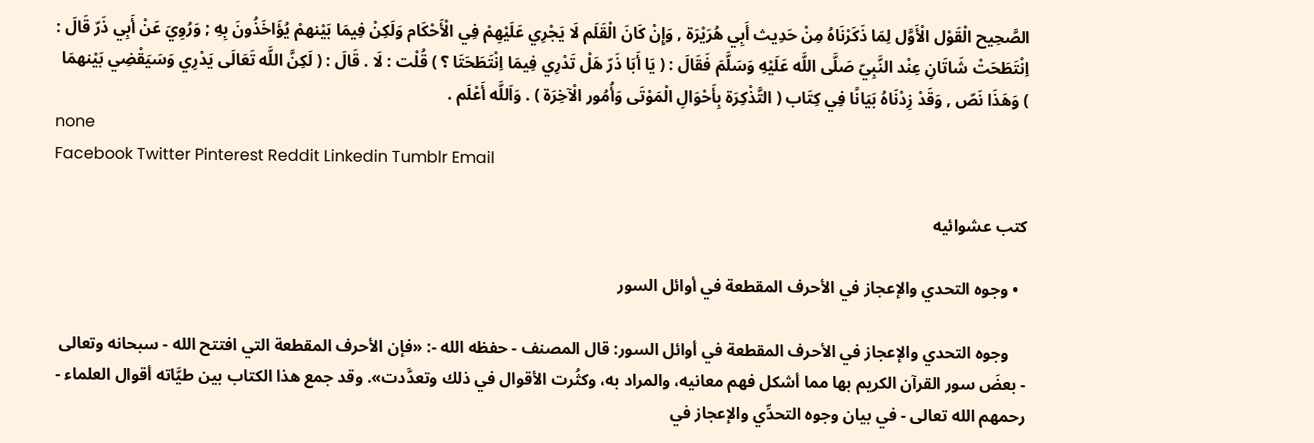الصَّحِيح الْقَوْل الْأَوَّل لِمَا ذَكَرْنَاهُ مِنْ حَدِيث أَبِي هُرَيْرَة , وَإِنْ كَانَ الْقَلَم لَا يَجْرِي عَلَيْهِمْ فِي الْأَحْكَام وَلَكِنْ فِيمَا بَيْنهمْ يُؤَاخَذُونَ بِهِ ; وَرُوِيَ عَنْ أَبِي ذَرّ قَالَ : اِنْتَطَحَتْ شَاتَانِ عِنْد النَّبِيّ صَلَّى اللَّه عَلَيْهِ وَسَلَّمَ فَقَالَ : ( يَا أَبَا ذَرّ هَلْ تَدْرِي فِيمَا اِنْتَطَحَتَا ؟ ) قُلْت : لَا . قَالَ : ( لَكِنَّ اللَّه تَعَالَى يَدْرِي وَسَيَقْضِي بَيْنهمَا ) وَهَذَا نَصّ , وَقَدْ زِدْنَاهُ بَيَانًا فِي كِتَاب ( التَّذْكِرَة بِأَحْوَالِ الْمَوْتَى وَأُمُور الْآخِرَة ) . وَاَللَّه أَعْلَم .
none
Facebook Twitter Pinterest Reddit Linkedin Tumblr Email

كتب عشوائيه

  • وجوه التحدي والإعجاز في الأحرف المقطعة في أوائل السور

    وجوه التحدي والإعجاز في الأحرف المقطعة في أوائل السور: قال المصنف - حفظه الله -: «فإن الأحرف المقطعة التي افتتح الله - سبحانه وتعالى - بعضَ سور القرآن الكريم بها مما أشكل فهم معانيه، والمراد به، وكثُرت الأقوال في ذلك وتعدَّدت». وقد جمع هذا الكتاب بين طيَّاته أقوال العلماء - رحمهم الله تعالى - في بيان وجوه التحدِّي والإعجاز في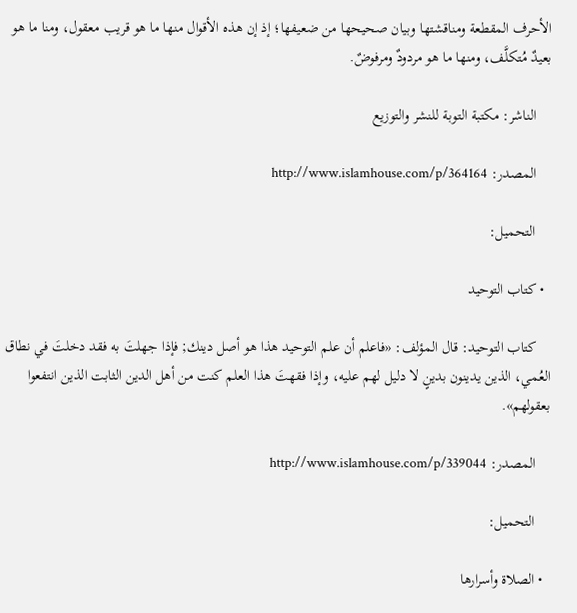الأحرف المقطعة ومناقشتها وبيان صحيحها من ضعيفها؛ إذ إن هذه الأقوال منها ما هو قريب معقول، ومنا ما هو بعيدٌ مُتكلَّف، ومنها ما هو مردودٌ ومرفوضٌ.

    الناشر: مكتبة التوبة للنشر والتوزيع

    المصدر: http://www.islamhouse.com/p/364164

    التحميل:

  • كتاب التوحيد

    كتاب التوحيد: قال المؤلف: «فاعلم أن علم التوحيد هذا هو أصل دينك; فإذا جهلتَ به فقد دخلتَ في نطاق العُمي، الذين يدينون بدينٍ لا دليل لهم عليه، وإذا فقهتَ هذا العلم كنت من أهل الدين الثابت الذين انتفعوا بعقولهم».

    المصدر: http://www.islamhouse.com/p/339044

    التحميل:

  • الصلاة وأسرارها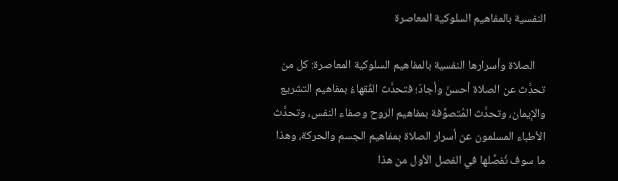النفسية بالمفاهيم السلوكية المعاصرة

    الصلاة وأسرارها النفسية بالمفاهيم السلوكية المعاصرة: كل من تحدَّث عن الصلاة أحسنَ وأجادَ؛ فتحدَّث الفُقهاءُ بمفاهيم التشريع والإيمان، وتحدَّث المُتصوِّفة بمفاهيم الروح وصفاء النفس، وتحدَّث الأطباء المسلمون عن أسرار الصلاة بمفاهيم الجسم والحركة، وهذا ما سوف نُفصِّلها في الفصل الأول من هذا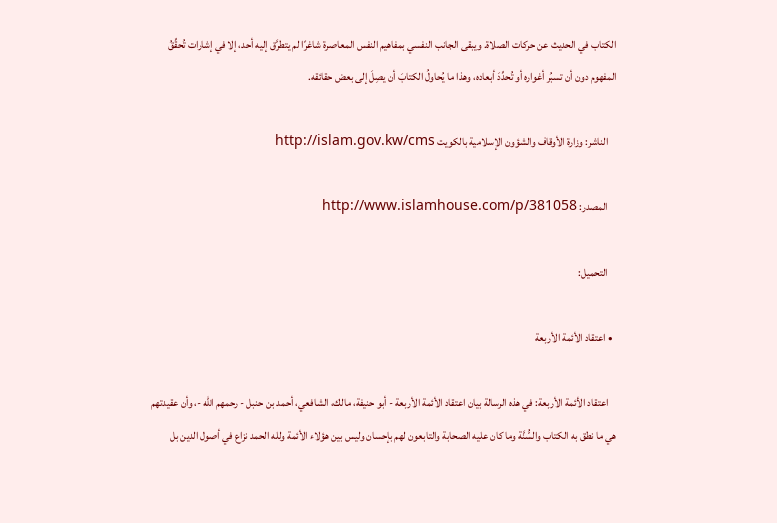الكتاب في الحديث عن حركات الصلاة. ويبقى الجانب النفسي بمفاهيم النفس المعاصرة شاغرًا لم يتطرَّق إليه أحد، إلا في إشارات تُحقِّقُ المفهوم دون أن تسبُر أغواره أو تُحدِّدَ أبعاده، وهذا ما يُحاولُ الكتابَ أن يصِلَ إلى بعض حقائقه.

    الناشر: وزارة الأوقاف والشؤون الإسلامية بالكويت http://islam.gov.kw/cms

    المصدر: http://www.islamhouse.com/p/381058

    التحميل:

  • اعتقاد الأئمة الأربعة

    اعتقاد الأئمة الأربعة: في هذه الرسالة بيان اعتقاد الأئمة الأربعة - أبو حنيفة، مالك، الشافعي، أحمد بن حنبل - رحمهم الله -، وأن عقيدتهم هي ما نطق به الكتاب والسُّنَّة وما كان عليه الصحابة والتابعون لهم بإحسان وليس بين هؤلاء الأئمة ولله الحمد نزاع في أصول الدين بل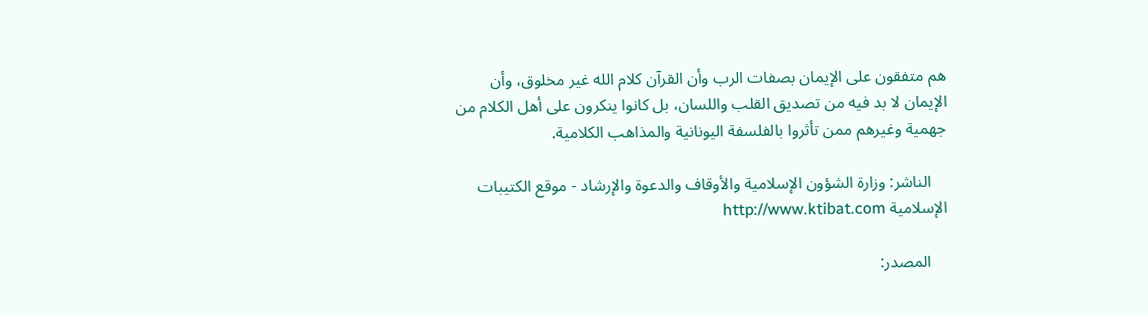هم متفقون على الإيمان بصفات الرب وأن القرآن كلام الله غير مخلوق، وأن الإيمان لا بد فيه من تصديق القلب واللسان، بل كانوا ينكرون على أهل الكلام من جهمية وغيرهم ممن تأثروا بالفلسفة اليونانية والمذاهب الكلامية.

    الناشر: وزارة الشؤون الإسلامية والأوقاف والدعوة والإرشاد - موقع الكتيبات الإسلامية http://www.ktibat.com

    المصدر: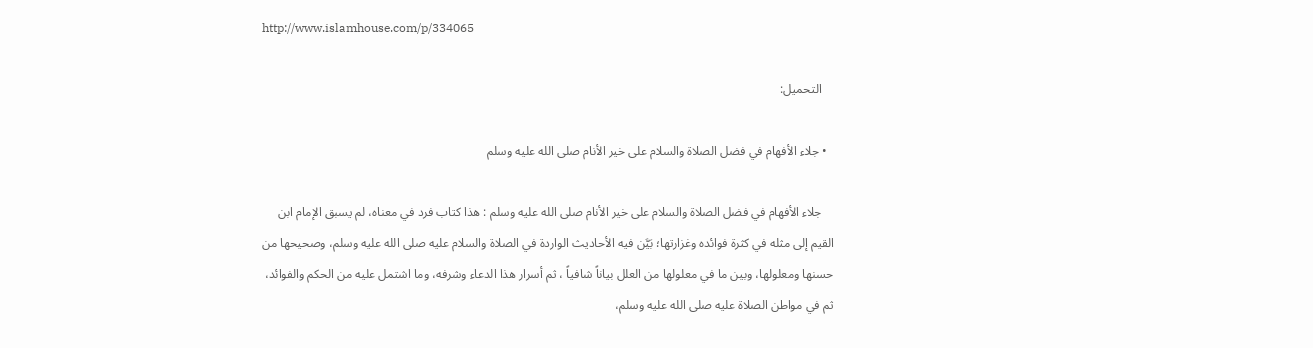http://www.islamhouse.com/p/334065

    التحميل:

  • جلاء الأفهام في فضل الصلاة والسلام على خير الأنام صلى الله عليه وسلم

    جلاء الأفهام في فضل الصلاة والسلام على خير الأنام صلى الله عليه وسلم : هذا كتاب فرد في معناه، لم يسبق الإمام ابن القيم إلى مثله في كثرة فوائده وغزارتها؛ بَيَّن فيه الأحاديث الواردة في الصلاة والسلام عليه صلى الله عليه وسلم، وصحيحها من حسنها ومعلولها، وبين ما في معلولها من العلل بياناً شافياً ، ثم أسرار هذا الدعاء وشرفه، وما اشتمل عليه من الحكم والفوائد، ثم في مواطن الصلاة عليه صلى الله عليه وسلم،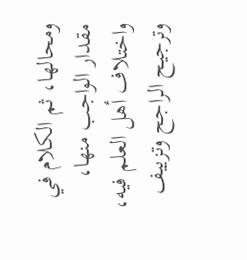ومحالها، ثم الكلام في مقدار الواجب منها، واختلاف أهل العلم فيه، وترجيح الراجح وتزييف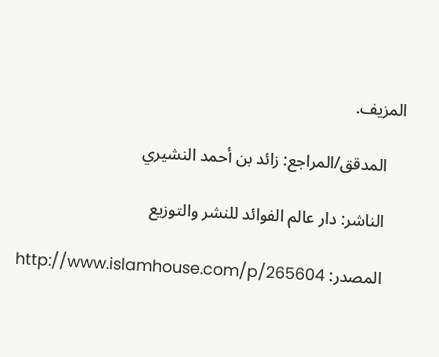المزيف.

    المدقق/المراجع: زائد بن أحمد النشيري

    الناشر: دار عالم الفوائد للنشر والتوزيع

    المصدر: http://www.islamhouse.com/p/265604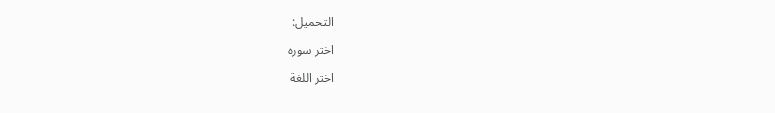التحميل:

اختر سوره

اختر اللغة